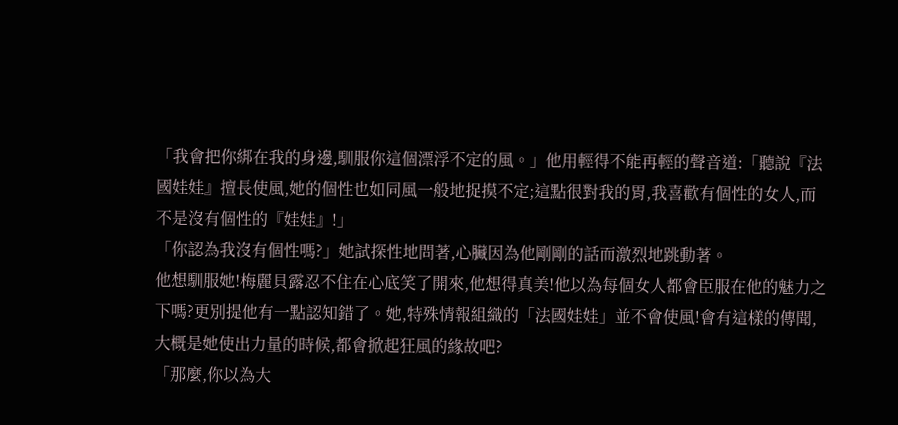「我會把你綁在我的身邊,馴服你這個漂浮不定的風。」他用輕得不能再輕的聲音道:「聽說『法國娃娃』擅長使風,她的個性也如同風一般地捉摸不定;這點很對我的胃,我喜歡有個性的女人,而不是沒有個性的『娃娃』!」
「你認為我沒有個性嗎?」她試探性地問著,心臟因為他剛剛的話而激烈地跳動著。
他想馴服她!梅麗貝露忍不住在心底笑了開來,他想得真美!他以為每個女人都會臣服在他的魅力之下嗎?更別提他有一點認知錯了。她,特殊情報組織的「法國娃娃」並不會使風!會有這樣的傳聞,大概是她使出力量的時候,都會掀起狂風的緣故吧?
「那麼,你以為大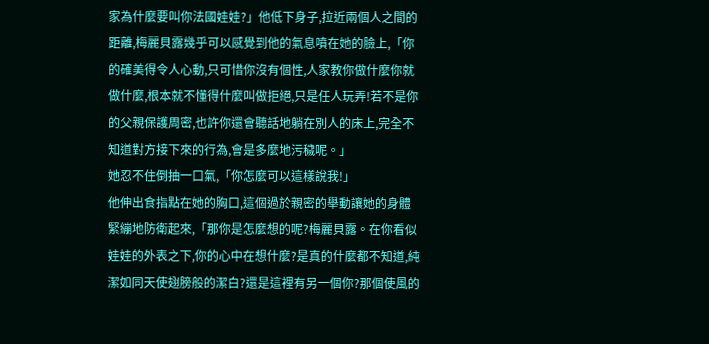家為什麼要叫你法國娃娃?」他低下身子,拉近兩個人之間的距離,梅麗貝露幾乎可以感覺到他的氣息噴在她的臉上,「你的確美得令人心動,只可惜你沒有個性,人家教你做什麼你就做什麼,根本就不懂得什麼叫做拒絕,只是任人玩弄!若不是你的父親保護周密,也許你還會聽話地躺在別人的床上,完全不知道對方接下來的行為,會是多麼地污穢呢。」
她忍不住倒抽一口氣,「你怎麼可以這樣說我!」
他伸出食指點在她的胸口,這個過於親密的舉動讓她的身體緊繃地防衛起來,「那你是怎麼想的呢?梅麗貝露。在你看似娃娃的外表之下,你的心中在想什麼?是真的什麼都不知道,純潔如同天使翅膀般的潔白?還是這裡有另一個你?那個使風的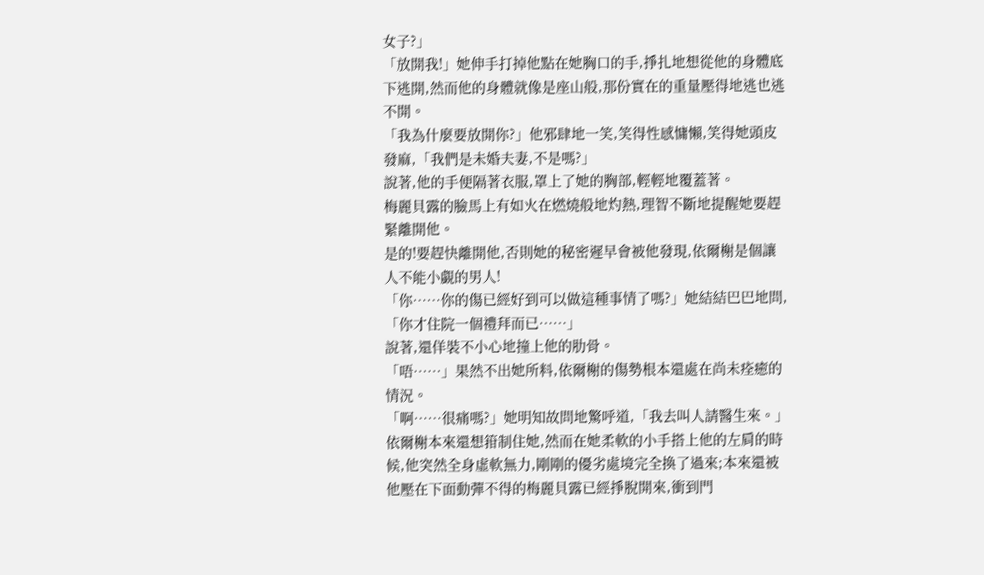女子?」
「放開我!」她伸手打掉他點在她胸口的手,掙扎地想從他的身體底下逃開,然而他的身體就像是座山般,那份實在的重量壓得地逃也逃不開。
「我為什麼要放開你?」他邪肆地一笑,笑得性感慵懶,笑得她頭皮發麻,「我們是未婚夫妻,不是嗎?」
說著,他的手便隔著衣服,罩上了她的胸部,輕輕地覆蓋著。
梅麗貝露的臉馬上有如火在燃燒般地灼熱,理智不斷地提醒她要趕緊離開他。
是的!要趕快離開他,否則她的秘密遲早會被他發現,依爾榭是個讓人不能小覷的男人!
「你……你的傷已經好到可以做這種事情了嗎?」她結結巴巴地問,「你才住院一個禮拜而已……」
說著,還佯裝不小心地撞上他的肋骨。
「唔……」果然不出她所料,依爾榭的傷勢根本還處在尚未痊癒的情況。
「啊……很痛嗎?」她明知故問地驚呼道,「我去叫人請醫生來。」
依爾榭本來還想箝制住她,然而在她柔軟的小手搭上他的左肩的時候,他突然全身虛軟無力,剛剛的優劣處境完全換了過來;本來還被他壓在下面動彈不得的梅麗貝露已經掙脫開來,衝到門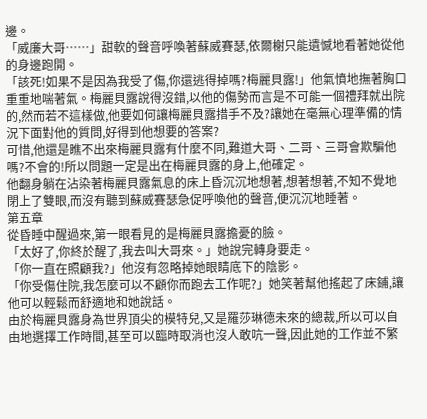邊。
「威廉大哥……」甜軟的聲音呼喚著蘇威賽瑟,依爾榭只能遺憾地看著她從他的身邊跑開。
「該死!如果不是因為我受了傷,你還逃得掉嗎?梅麗貝露!」他氣憤地撫著胸口重重地喘著氣。梅麗貝露說得沒錯,以他的傷勢而言是不可能一個禮拜就出院的,然而若不這樣做,他要如何讓梅麗貝露措手不及?讓她在毫無心理準備的情況下面對他的質問,好得到他想要的答案?
可惜,他還是瞧不出來梅麗貝露有什麼不同,難道大哥、二哥、三哥會欺騙他嗎?不會的!所以問題一定是出在梅麗貝露的身上,他確定。
他翻身躺在沾染著梅麗貝露氣息的床上昏沉沉地想著,想著想著,不知不覺地閉上了雙眼,而沒有聽到蘇威賽瑟急促呼喚他的聲音,便沉沉地睡著。
第五章
從昏睡中醒過來,第一眼看見的是梅麗貝露擔憂的臉。
「太好了,你終於醒了,我去叫大哥來。」她說完轉身要走。
「你一直在照顧我?」他沒有忽略掉她眼睛底下的陰影。
「你受傷住院,我怎麼可以不顧你而跑去工作呢?」她笑著幫他搖起了床鋪,讓他可以輕鬆而舒適地和她說話。
由於梅麗貝露身為世界頂尖的模特兒,又是羅莎琳德未來的總裁,所以可以自由地選擇工作時間,甚至可以臨時取消也沒人敢吭一聲,因此她的工作並不繁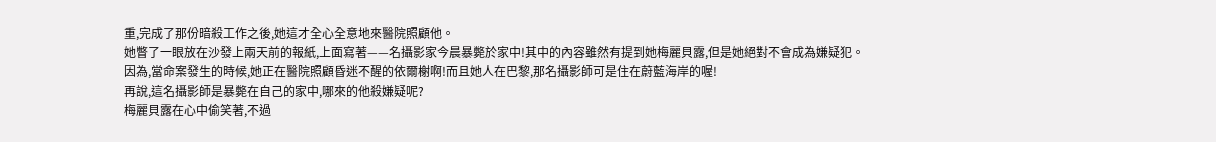重,完成了那份暗殺工作之後,她這才全心全意地來醫院照顧他。
她瞥了一眼放在沙發上兩天前的報紙,上面寫著——名攝影家今晨暴斃於家中!其中的內容雖然有提到她梅麗貝露,但是她絕對不會成為嫌疑犯。
因為,當命案發生的時候,她正在醫院照顧昏迷不醒的依爾榭啊!而且她人在巴黎,那名攝影師可是住在蔚藍海岸的喔!
再說,這名攝影師是暴斃在自己的家中,哪來的他殺嫌疑呢?
梅麗貝露在心中偷笑著,不過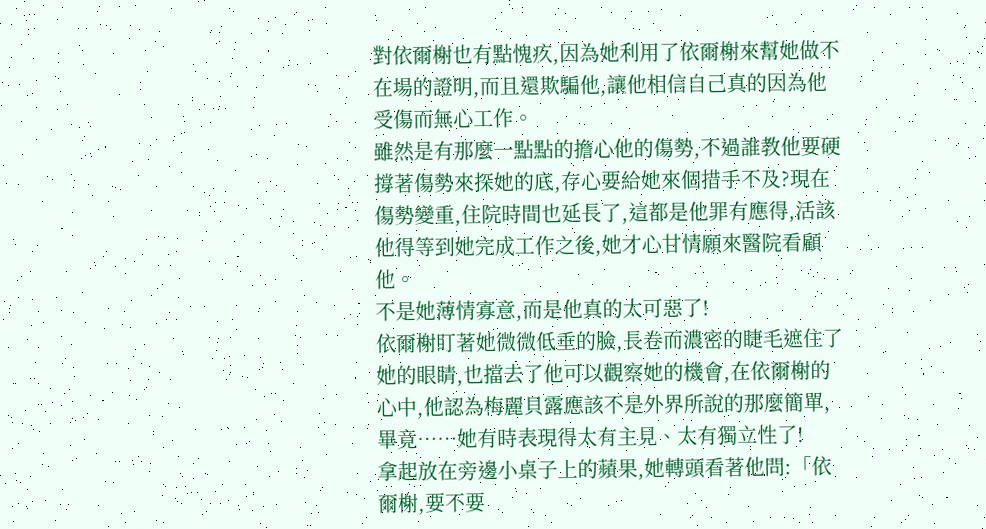對依爾榭也有點愧疚,因為她利用了依爾榭來幫她做不在場的證明,而且還欺騙他,讓他相信自己真的因為他受傷而無心工作。
雖然是有那麼一點點的擔心他的傷勢,不過誰教他要硬撐著傷勢來探她的底,存心要給她來個措手不及?現在傷勢變重,住院時間也延長了,這都是他罪有應得,活該他得等到她完成工作之後,她才心甘情願來醫院看顧他。
不是她薄情寡意,而是他真的太可惡了!
依爾榭盯著她微微低垂的臉,長卷而濃密的睫毛遮住了她的眼睛,也擋去了他可以觀察她的機會,在依爾榭的心中,他認為梅麗貝露應該不是外界所說的那麼簡單,畢竟……她有時表現得太有主見、太有獨立性了!
拿起放在旁邊小桌子上的蘋果,她轉頭看著他問:「依爾榭,要不要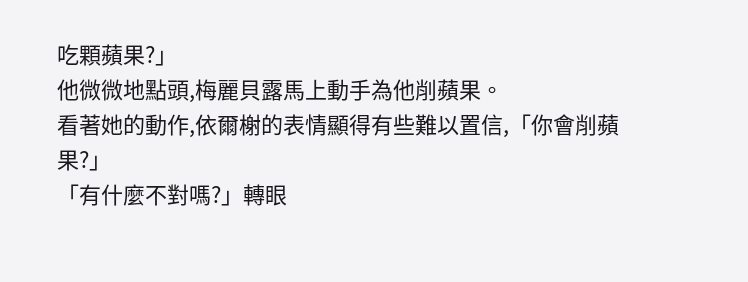吃顆蘋果?」
他微微地點頭,梅麗貝露馬上動手為他削蘋果。
看著她的動作,依爾榭的表情顯得有些難以置信,「你會削蘋果?」
「有什麼不對嗎?」轉眼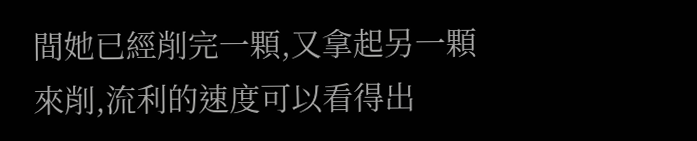間她已經削完一顆,又拿起另一顆來削,流利的速度可以看得出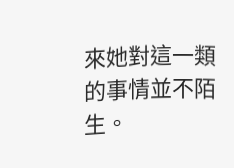來她對這一類的事情並不陌生。